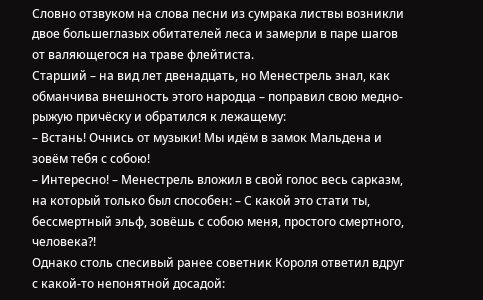Словно отзвуком на слова песни из сумрака листвы возникли двое большеглазых обитателей леса и замерли в паре шагов от валяющегося на траве флейтиста.
Старший – на вид лет двенадцать, но Менестрель знал, как обманчива внешность этого народца – поправил свою медно-рыжую причёску и обратился к лежащему:
– Встань! Очнись от музыки! Мы идём в замок Мальдена и зовём тебя с собою!
– Интересно! – Менестрель вложил в свой голос весь сарказм, на который только был способен: – С какой это стати ты, бессмертный эльф, зовёшь с собою меня, простого смертного, человека?!
Однако столь спесивый ранее советник Короля ответил вдруг с какой-то непонятной досадой: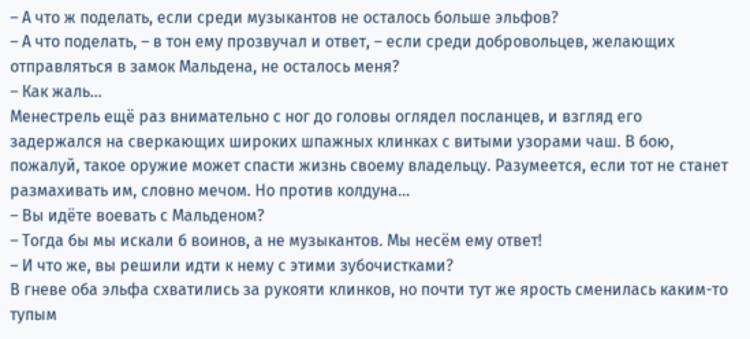– А что ж поделать, если среди музыкантов не осталось больше эльфов?
– А что поделать, – в тон ему прозвучал и ответ, – если среди добровольцев, желающих отправляться в замок Мальдена, не осталось меня?
– Как жаль…
Менестрель ещё раз внимательно с ног до головы оглядел посланцев, и взгляд его задержался на сверкающих широких шпажных клинках с витыми узорами чаш. В бою, пожалуй, такое оружие может спасти жизнь своему владельцу. Разумеется, если тот не станет размахивать им, словно мечом. Но против колдуна…
– Вы идёте воевать с Мальденом?
– Тогда бы мы искали б воинов, а не музыкантов. Мы несём ему ответ!
– И что же, вы решили идти к нему с этими зубочистками?
В гневе оба эльфа схватились за рукояти клинков, но почти тут же ярость сменилась каким-то тупым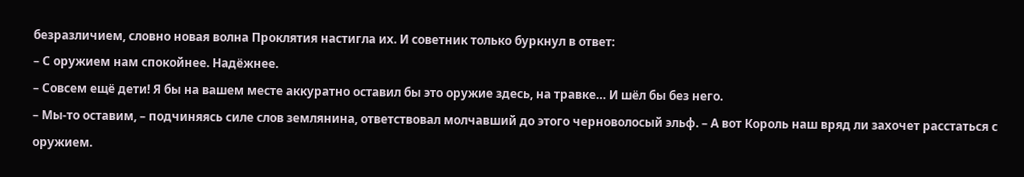безразличием, словно новая волна Проклятия настигла их. И советник только буркнул в ответ:
– С оружием нам спокойнее. Надёжнее.
– Совсем ещё дети! Я бы на вашем месте аккуратно оставил бы это оружие здесь, на травке… И шёл бы без него.
– Мы-то оставим, – подчиняясь силе слов землянина, ответствовал молчавший до этого черноволосый эльф. – А вот Король наш вряд ли захочет расстаться с оружием.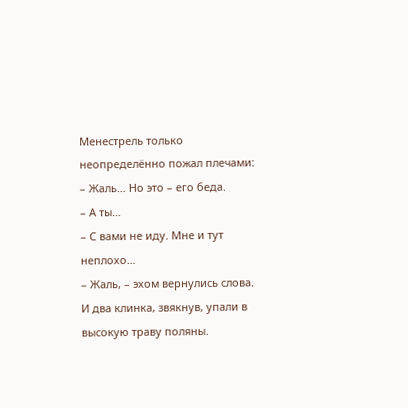Менестрель только неопределённо пожал плечами:
– Жаль… Но это – его беда.
– А ты…
– С вами не иду. Мне и тут неплохо…
– Жаль, – эхом вернулись слова. И два клинка, звякнув, упали в высокую траву поляны.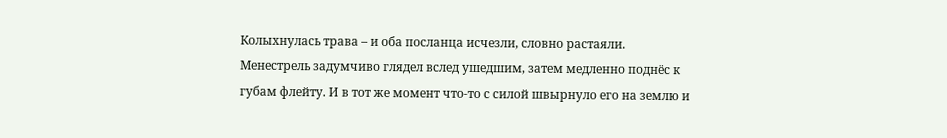Колыхнулась трава – и оба посланца исчезли, словно растаяли.
Менестрель задумчиво глядел вслед ушедшим, затем медленно поднёс к губам флейту. И в тот же момент что-то с силой швырнуло его на землю и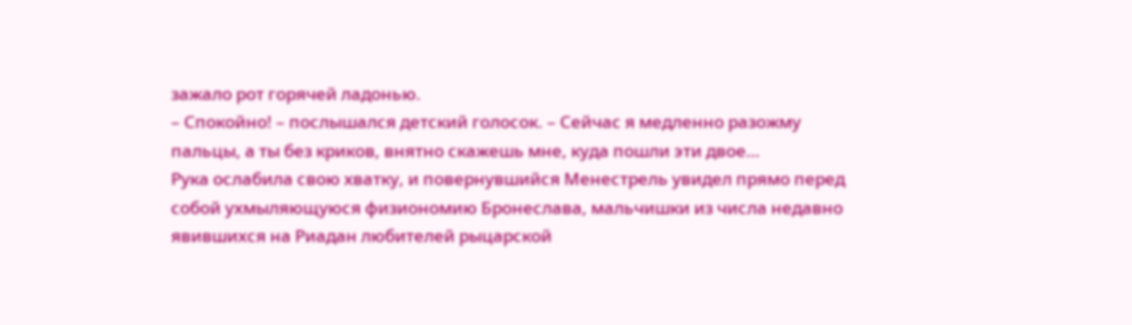зажало рот горячей ладонью.
– Спокойно! – послышался детский голосок. – Сейчас я медленно разожму пальцы, а ты без криков, внятно скажешь мне, куда пошли эти двое…
Рука ослабила свою хватку, и повернувшийся Менестрель увидел прямо перед собой ухмыляющуюся физиономию Бронеслава, мальчишки из числа недавно явившихся на Риадан любителей рыцарской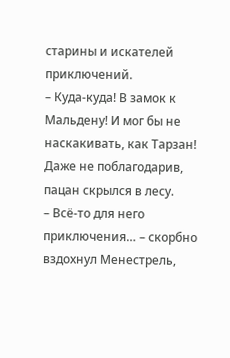старины и искателей приключений.
– Куда-куда! В замок к Мальдену! И мог бы не наскакивать, как Тарзан!
Даже не поблагодарив, пацан скрылся в лесу.
– Всё-то для него приключения… – скорбно вздохнул Менестрель,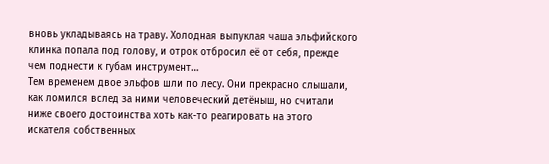вновь укладываясь на траву. Холодная выпуклая чаша эльфийского клинка попала под голову, и отрок отбросил её от себя, прежде чем поднести к губам инструмент…
Тем временем двое эльфов шли по лесу. Они прекрасно слышали, как ломился вслед за ними человеческий детёныш, но считали ниже своего достоинства хоть как-то реагировать на этого искателя собственных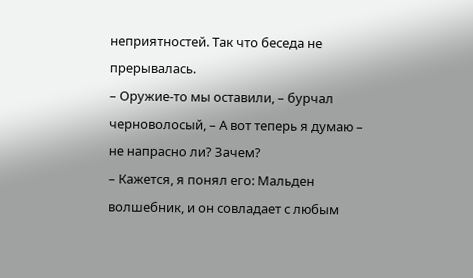неприятностей. Так что беседа не прерывалась.
– Оружие-то мы оставили, – бурчал черноволосый, – А вот теперь я думаю – не напрасно ли? Зачем?
– Кажется, я понял его: Мальден волшебник, и он совладает с любым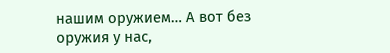нашим оружием… А вот без оружия у нас,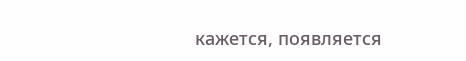кажется, появляется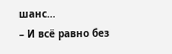шанс…
– И всё равно без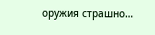оружия страшно…